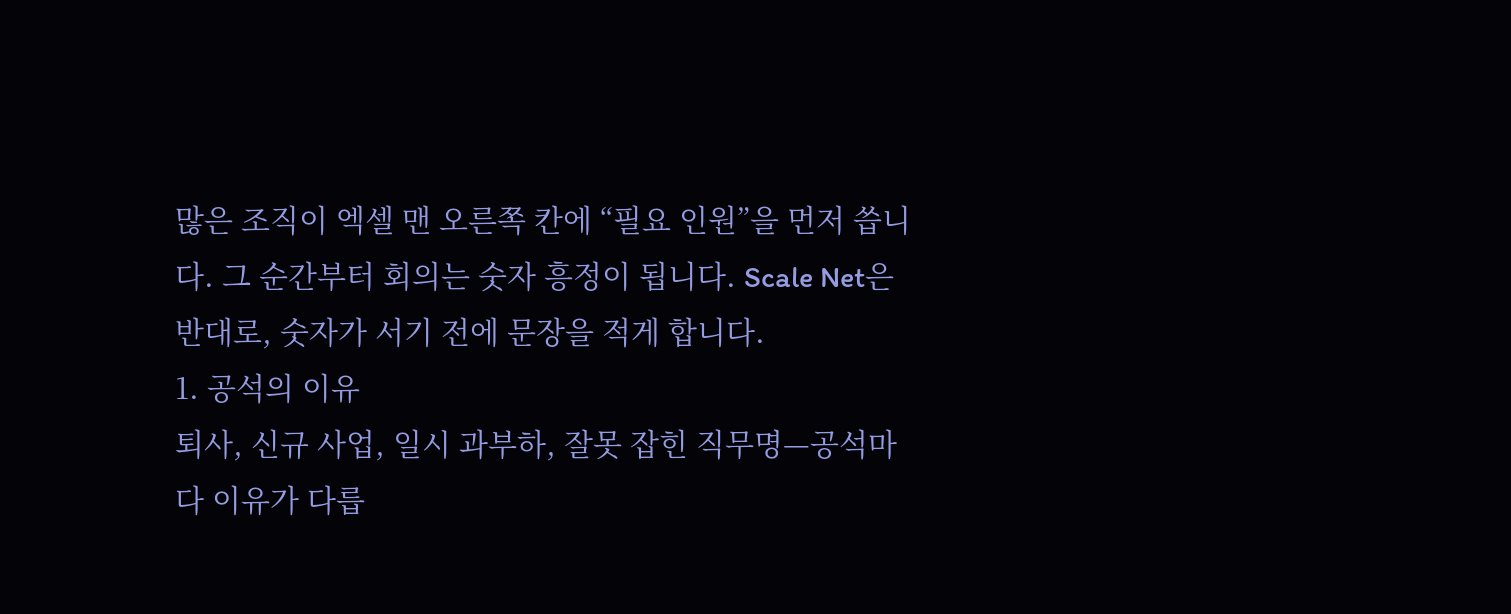많은 조직이 엑셀 맨 오른쪽 칸에 “필요 인원”을 먼저 씁니다. 그 순간부터 회의는 숫자 흥정이 됩니다. Scale Net은 반대로, 숫자가 서기 전에 문장을 적게 합니다.
1. 공석의 이유
퇴사, 신규 사업, 일시 과부하, 잘못 잡힌 직무명—공석마다 이유가 다릅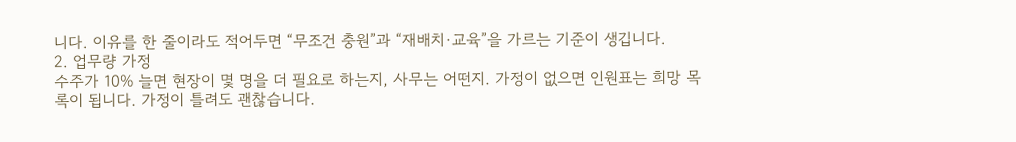니다. 이유를 한 줄이라도 적어두면 “무조건 충원”과 “재배치·교육”을 가르는 기준이 생깁니다.
2. 업무량 가정
수주가 10% 늘면 현장이 몇 명을 더 필요로 하는지, 사무는 어떤지. 가정이 없으면 인원표는 희망 목록이 됩니다. 가정이 틀려도 괜찮습니다.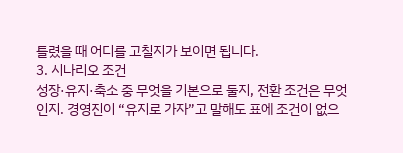틀렸을 때 어디를 고칠지가 보이면 됩니다.
3. 시나리오 조건
성장·유지·축소 중 무엇을 기본으로 둘지, 전환 조건은 무엇인지. 경영진이 “유지로 가자”고 말해도 표에 조건이 없으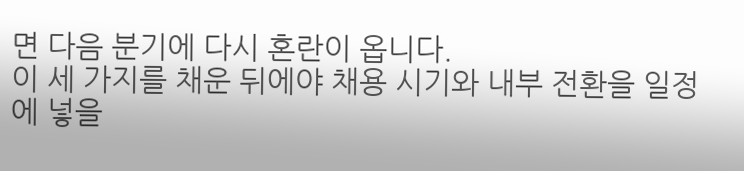면 다음 분기에 다시 혼란이 옵니다.
이 세 가지를 채운 뒤에야 채용 시기와 내부 전환을 일정에 넣을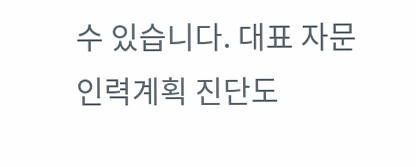수 있습니다. 대표 자문 인력계획 진단도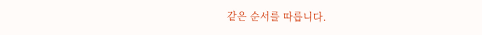같은 순서를 따릅니다.